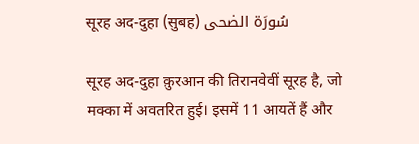सूरह अद-दुहा (सुबह) سُورَة الضحى

सूरह अद-दुहा क़ुरआन की तिरानवेवीं सूरह है, जो मक्का में अवतरित हुई। इसमें 11 आयतें हैं और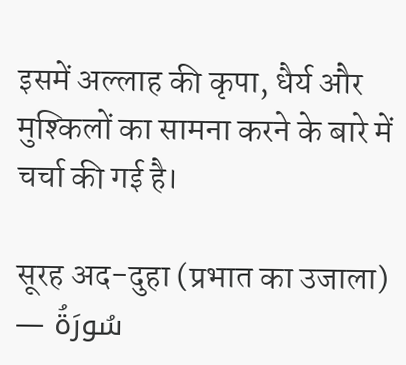इसमें अल्लाह की कृपा, धैर्य और मुश्किलों का सामना करने के बारे में चर्चा की गई है।

सूरह अद-दुहा (प्रभात का उजाला) — سُورَةُ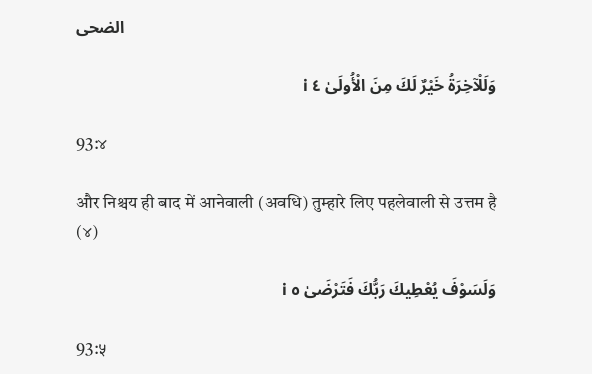الضحى

وَلَلْآخِرَةُ خَيْرٌ لَكَ مِنَ الْأُولَىٰ ٤ i

93:४

और निश्चय ही बाद में आनेवाली (अवधि) तुम्हारे लिए पहलेवाली से उत्तम है (४)

وَلَسَوْفَ يُعْطِيكَ رَبُّكَ فَتَرْضَىٰ ٥ i

93:५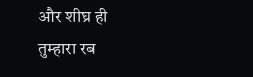और शीघ्र ही तुम्हारा रब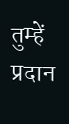तुम्हें प्रदान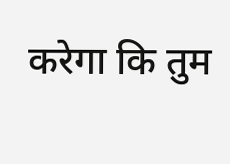करेगा कि तुम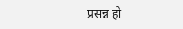प्रसन्न हो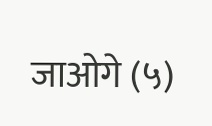जाओगे (५)